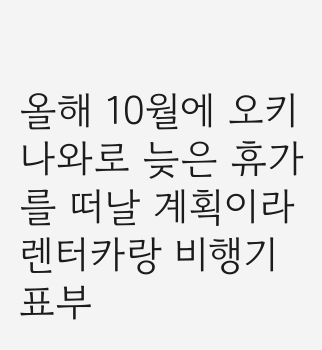올해 10월에 오키나와로 늦은 휴가를 떠날 계획이라 렌터카랑 비행기 표부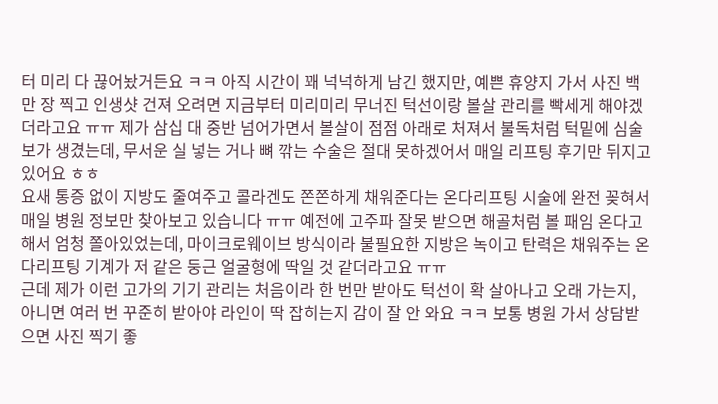터 미리 다 끊어놨거든요 ㅋㅋ 아직 시간이 꽤 넉넉하게 남긴 했지만, 예쁜 휴양지 가서 사진 백만 장 찍고 인생샷 건져 오려면 지금부터 미리미리 무너진 턱선이랑 볼살 관리를 빡세게 해야겠더라고요 ㅠㅠ 제가 삼십 대 중반 넘어가면서 볼살이 점점 아래로 처져서 불독처럼 턱밑에 심술보가 생겼는데, 무서운 실 넣는 거나 뼈 깎는 수술은 절대 못하겠어서 매일 리프팅 후기만 뒤지고 있어요 ㅎㅎ
요새 통증 없이 지방도 줄여주고 콜라겐도 쫀쫀하게 채워준다는 온다리프팅 시술에 완전 꽂혀서 매일 병원 정보만 찾아보고 있습니다 ㅠㅠ 예전에 고주파 잘못 받으면 해골처럼 볼 패임 온다고 해서 엄청 쫄아있었는데, 마이크로웨이브 방식이라 불필요한 지방은 녹이고 탄력은 채워주는 온다리프팅 기계가 저 같은 둥근 얼굴형에 딱일 것 같더라고요 ㅠㅠ
근데 제가 이런 고가의 기기 관리는 처음이라 한 번만 받아도 턱선이 확 살아나고 오래 가는지, 아니면 여러 번 꾸준히 받아야 라인이 딱 잡히는지 감이 잘 안 와요 ㅋㅋ 보통 병원 가서 상담받으면 사진 찍기 좋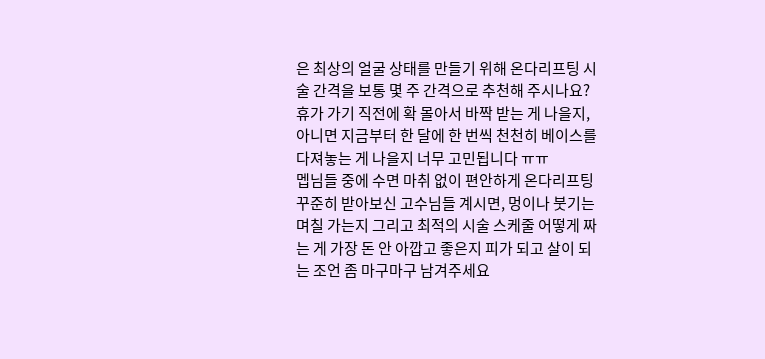은 최상의 얼굴 상태를 만들기 위해 온다리프팅 시술 간격을 보통 몇 주 간격으로 추천해 주시나요? 휴가 가기 직전에 확 몰아서 바짝 받는 게 나을지, 아니면 지금부터 한 달에 한 번씩 천천히 베이스를 다져놓는 게 나을지 너무 고민됩니다 ㅠㅠ
멥님들 중에 수면 마취 없이 편안하게 온다리프팅 꾸준히 받아보신 고수님들 계시면, 멍이나 붓기는 며칠 가는지 그리고 최적의 시술 스케줄 어떻게 짜는 게 가장 돈 안 아깝고 좋은지 피가 되고 살이 되는 조언 좀 마구마구 남겨주세요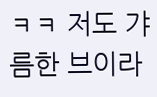ㅋㅋ 저도 갸름한 브이라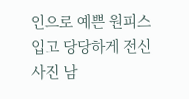인으로 예쁜 원피스 입고 당당하게 전신사진 남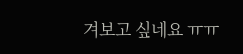겨보고 싶네요 ㅠㅠ